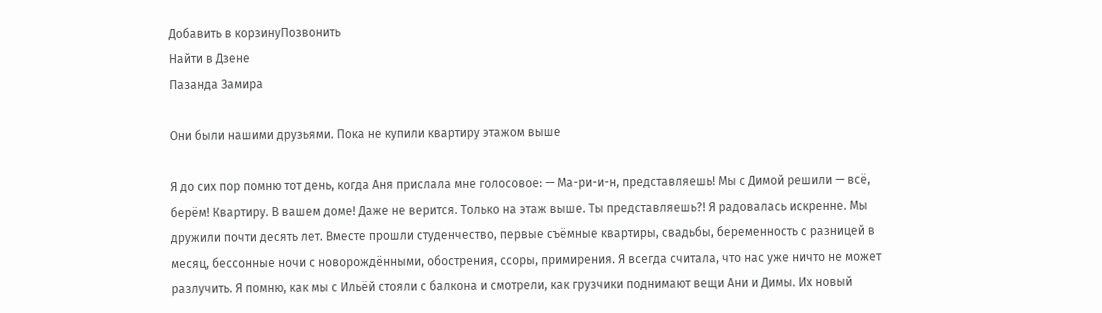Добавить в корзинуПозвонить
Найти в Дзене
Пазанда Замира

Они были нашими друзьями. Пока не купили квартиру этажом выше

Я до сих пор помню тот день, когда Аня прислала мне голосовое: — Ма-ри-и-н, представляешь! Мы с Димой решили — всё, берём! Квартиру. В вашем доме! Даже не верится. Только на этаж выше. Ты представляешь?! Я радовалась искренне. Мы дружили почти десять лет. Вместе прошли студенчество, первые съёмные квартиры, свадьбы, беременность с разницей в месяц, бессонные ночи с новорождёнными, обострения, ссоры, примирения. Я всегда считала, что нас уже ничто не может разлучить. Я помню, как мы с Ильёй стояли с балкона и смотрели, как грузчики поднимают вещи Ани и Димы. Их новый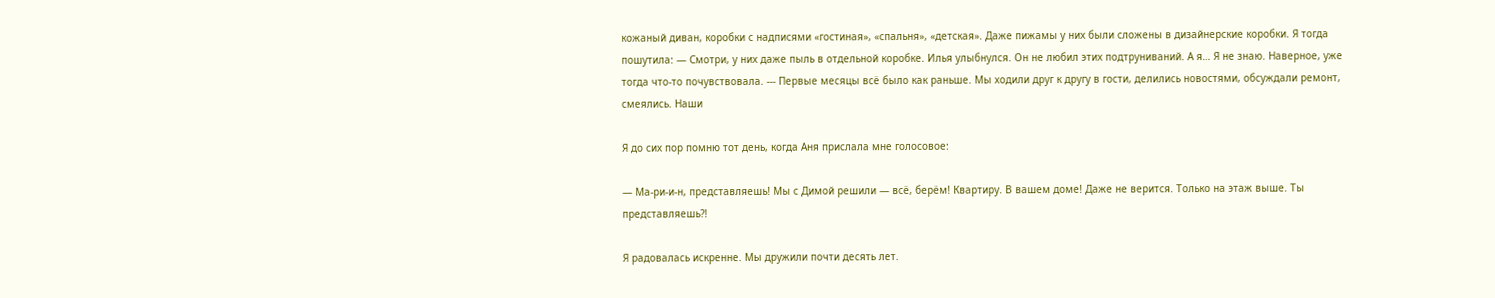кожаный диван, коробки с надписями «гостиная», «спальня», «детская». Даже пижамы у них были сложены в дизайнерские коробки. Я тогда пошутила: — Смотри, у них даже пыль в отдельной коробке. Илья улыбнулся. Он не любил этих подтруниваний. А я… Я не знаю. Наверное, уже тогда что-то почувствовала. --- Первые месяцы всё было как раньше. Мы ходили друг к другу в гости, делились новостями, обсуждали ремонт, смеялись. Наши

Я до сих пор помню тот день, когда Аня прислала мне голосовое:

— Ма-ри-и-н, представляешь! Мы с Димой решили — всё, берём! Квартиру. В вашем доме! Даже не верится. Только на этаж выше. Ты представляешь?!

Я радовалась искренне. Мы дружили почти десять лет.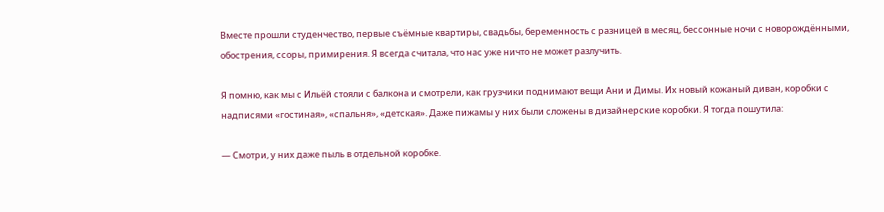Вместе прошли студенчество, первые съёмные квартиры, свадьбы, беременность с разницей в месяц, бессонные ночи с новорождёнными, обострения, ссоры, примирения. Я всегда считала, что нас уже ничто не может разлучить.

Я помню, как мы с Ильёй стояли с балкона и смотрели, как грузчики поднимают вещи Ани и Димы. Их новый кожаный диван, коробки с надписями «гостиная», «спальня», «детская». Даже пижамы у них были сложены в дизайнерские коробки. Я тогда пошутила:

— Смотри, у них даже пыль в отдельной коробке.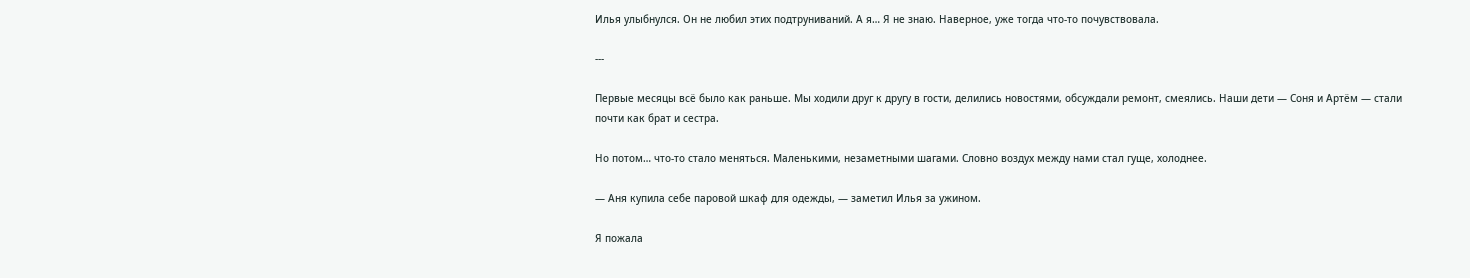Илья улыбнулся. Он не любил этих подтруниваний. А я… Я не знаю. Наверное, уже тогда что-то почувствовала.

---

Первые месяцы всё было как раньше. Мы ходили друг к другу в гости, делились новостями, обсуждали ремонт, смеялись. Наши дети — Соня и Артём — стали почти как брат и сестра.

Но потом… что-то стало меняться. Маленькими, незаметными шагами. Словно воздух между нами стал гуще, холоднее.

— Аня купила себе паровой шкаф для одежды, — заметил Илья за ужином.

Я пожала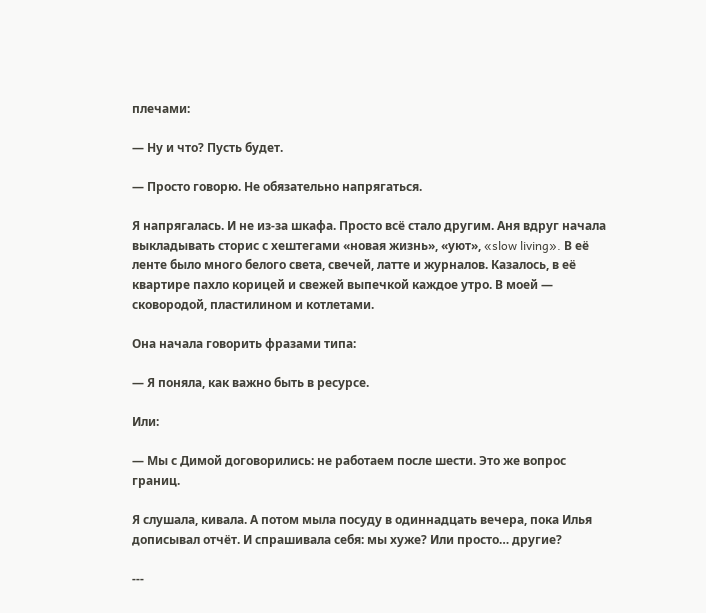плечами:

— Ну и что? Пусть будет.

— Просто говорю. Не обязательно напрягаться.

Я напрягалась. И не из-за шкафа. Просто всё стало другим. Аня вдруг начала выкладывать сторис с хештегами «новая жизнь», «уют», «slow living». В её ленте было много белого света, свечей, латте и журналов. Казалось, в её квартире пахло корицей и свежей выпечкой каждое утро. В моей — сковородой, пластилином и котлетами.

Она начала говорить фразами типа:

— Я поняла, как важно быть в ресурсе.

Или:

— Мы с Димой договорились: не работаем после шести. Это же вопрос границ.

Я слушала, кивала. А потом мыла посуду в одиннадцать вечера, пока Илья дописывал отчёт. И спрашивала себя: мы хуже? Или просто… другие?

---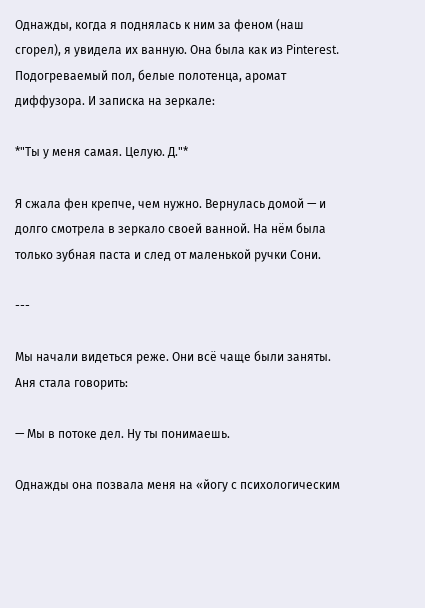Однажды, когда я поднялась к ним за феном (наш сгорел), я увидела их ванную. Она была как из Pinterest. Подогреваемый пол, белые полотенца, аромат диффузора. И записка на зеркале:

*"Ты у меня самая. Целую. Д."*

Я сжала фен крепче, чем нужно. Вернулась домой — и долго смотрела в зеркало своей ванной. На нём была только зубная паста и след от маленькой ручки Сони.

---

Мы начали видеться реже. Они всё чаще были заняты. Аня стала говорить:

— Мы в потоке дел. Ну ты понимаешь.

Однажды она позвала меня на «йогу с психологическим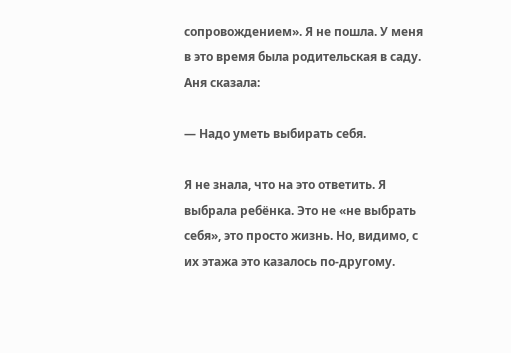сопровождением». Я не пошла. У меня в это время была родительская в саду. Аня сказала:

— Надо уметь выбирать себя.

Я не знала, что на это ответить. Я выбрала ребёнка. Это не «не выбрать себя», это просто жизнь. Но, видимо, с их этажа это казалось по-другому.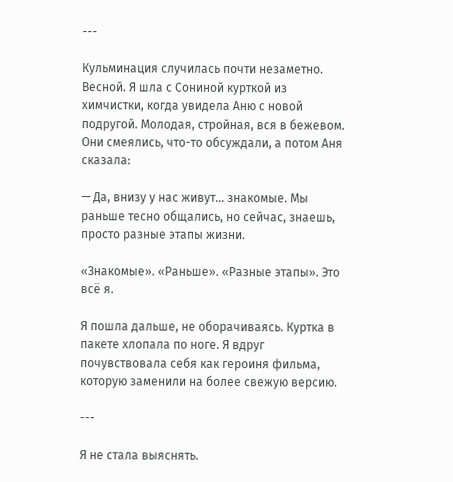---

Кульминация случилась почти незаметно. Весной. Я шла с Сониной курткой из химчистки, когда увидела Аню с новой подругой. Молодая, стройная, вся в бежевом. Они смеялись, что-то обсуждали, а потом Аня сказала:

— Да, внизу у нас живут… знакомые. Мы раньше тесно общались, но сейчас, знаешь, просто разные этапы жизни.

«Знакомые». «Раньше». «Разные этапы». Это всё я.

Я пошла дальше, не оборачиваясь. Куртка в пакете хлопала по ноге. Я вдруг почувствовала себя как героиня фильма, которую заменили на более свежую версию.

---

Я не стала выяснять.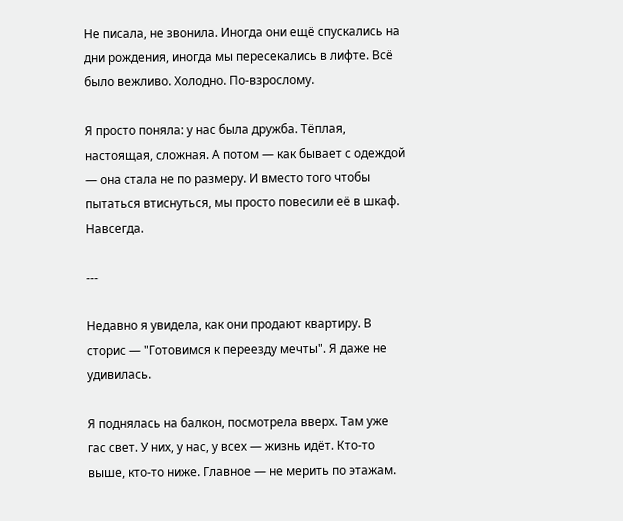Не писала, не звонила. Иногда они ещё спускались на дни рождения, иногда мы пересекались в лифте. Всё было вежливо. Холодно. По-взрослому.

Я просто поняла: у нас была дружба. Тёплая, настоящая, сложная. А потом — как бывает с одеждой — она стала не по размеру. И вместо того чтобы пытаться втиснуться, мы просто повесили её в шкаф. Навсегда.

---

Недавно я увидела, как они продают квартиру. В сторис — "Готовимся к переезду мечты". Я даже не удивилась.

Я поднялась на балкон, посмотрела вверх. Там уже гас свет. У них, у нас, у всех — жизнь идёт. Кто-то выше, кто-то ниже. Главное — не мерить по этажам.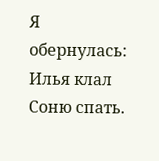Я обернулась: Илья клал Соню спать.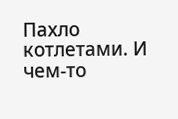Пахло котлетами. И чем-то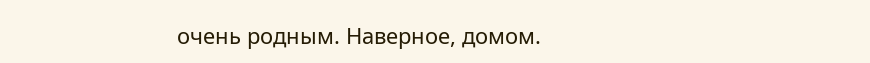очень родным. Наверное, домом.